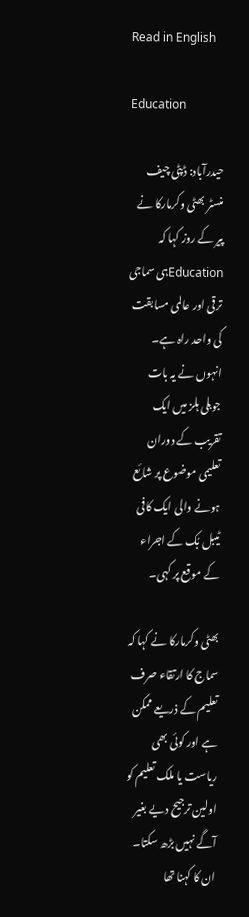Read in English

Education

حیدرآباد: ڈپٹی چیف منسٹر بھٹی وکرمارکا نے پیر کے روز کہا کہ Educationہی سماجی ترقی اور عالمی مسابقت کی واحد راہ ہے۔ انہوں نے یہ بات جوبلی ہلز میں ایک تقریب کے دوران تعلیمی موضوع پر شائع ہونے والی ایک کافی ٹیبل بُک کے اجراء کے موقع پر کہی۔

بھٹی وکرمارکا نے کہا کہ سماج کا ارتقاء صرف تعلیم کے ذریعے ممکن ہے اور کوئی بھی ریاست یا ملک تعلیم کو اولین ترجیح دیے بغیر آگے نہیں بڑھ سکتا۔ ان کا کہنا تھا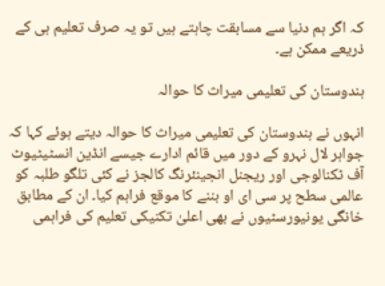کہ اگر ہم دنیا سے مسابقت چاہتے ہیں تو یہ صرف تعلیم ہی کے ذریعے ممکن ہے۔

ہندوستان کی تعلیمی میراث کا حوالہ

انہوں نے ہندوستان کی تعلیمی میراث کا حوالہ دیتے ہوئے کہا کہ جواہر لال نہرو کے دور میں قائم ادارے جیسے انڈین انسٹیٹیوٹ آف ٹکنالوجی اور ریجنل انجینئرنگ کالجز نے کئی تلگو طلبہ کو عالمی سطح پر سی ای او بننے کا موقع فراہم کیا۔ ان کے مطابق خانگی یونیورسٹیوں نے بھی اعلیٰ تکنیکی تعلیم کی فراہمی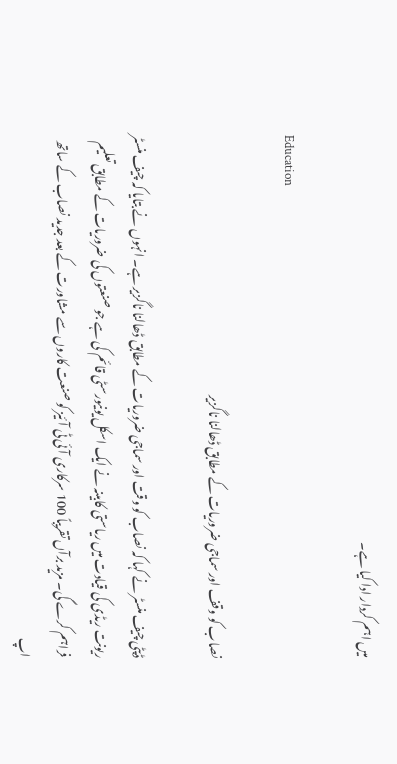میں اہم کردار ادا کیا ہے۔

Education

نصاب کو وقف اور سماجی ضروریات کے مطابق ڈھالنا ناگزیر

ڈپٹی چیف منسٹر نے کہا کہ نصاب کو وقت اور سماجی ضروریات کے مطابق ڈھالنا ناگزیر ہے۔ انہوں نے بتایا کہ چیف منسٹر ریونت ریڈی کی قیادت میں ریاستی کابینہ نے ایک اسکل یونیورسٹی قائم کی ہے جو صنعتوں کی ضروریات کے مطابق تعلیم فراہم کرے گی۔ مزید برآں تقریباً 100 سرکاری آئی ٹی آئیز کو صنعت کاروں سے مشاورت کے بعد جدید نصاب کے ساتھ اپ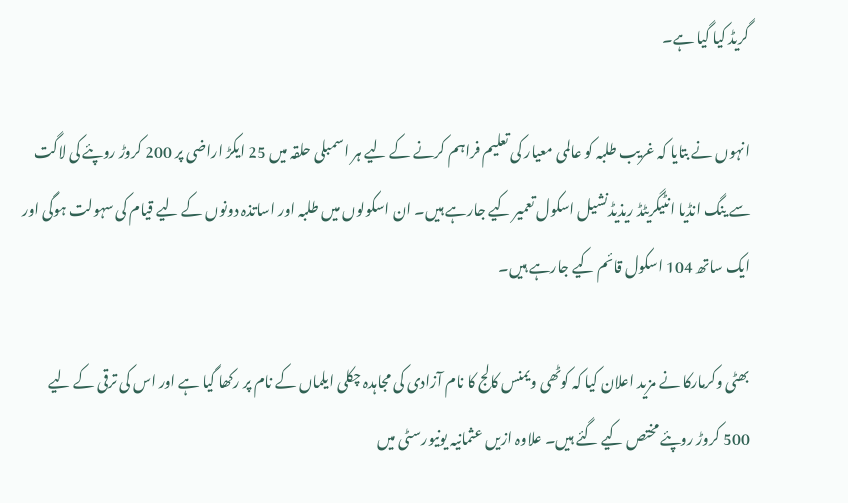گریڈ کیا گیا ہے۔

انہوں نے بتایا کہ غریب طلبہ کو عالمی معیار کی تعلیم فراہم کرنے کے لیے ہر اسمبلی حلقہ میں 25 ایکڑ اراضی پر 200 کروڑ روپئے کی لاگت سے ینگ انڈیا انٹیگریٹڈ ریذیڈنشیل اسکول تعمیر کیے جارہے ہیں۔ ان اسکولوں میں طلبہ اور اساتذہ دونوں کے لیے قیام کی سہولت ہوگی اور ایک ساتھ 104 اسکول قائم کیے جارہے ہیں۔

بھٹی وکرمارکا نے مزید اعلان کیا کہ کوٹھی ویمنس کالج کا نام آزادی کی مجاہدہ چکلی ایلماں کے نام پر رکھا گیا ہے اور اس کی ترقی کے لیے 500 کروڑ روپئے مختص کیے گئے ہیں۔ علاوہ ازیں عثمانیہ یونیورسٹی میں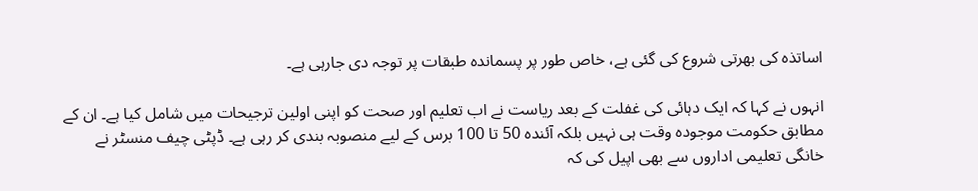اساتذہ کی بھرتی شروع کی گئی ہے، خاص طور پر پسماندہ طبقات پر توجہ دی جارہی ہے۔

انہوں نے کہا کہ ایک دہائی کی غفلت کے بعد ریاست نے اب تعلیم اور صحت کو اپنی اولین ترجیحات میں شامل کیا ہے۔ ان کے مطابق حکومت موجودہ وقت ہی نہیں بلکہ آئندہ 50 تا 100 برس کے لیے منصوبہ بندی کر رہی ہے۔ ڈپٹی چیف منسٹر نے خانگی تعلیمی اداروں سے بھی اپیل کی کہ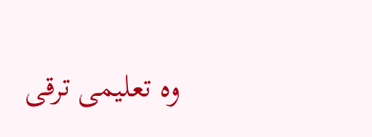وہ تعلیمی ترقی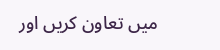میں تعاون کریں اور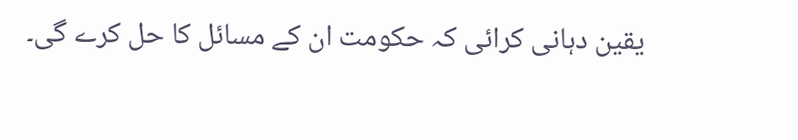یقین دہانی کرائی کہ حکومت ان کے مسائل کا حل کرے گی۔